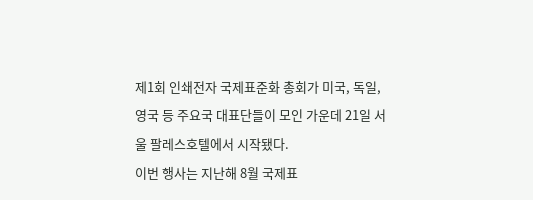제1회 인쇄전자 국제표준화 총회가 미국, 독일, 영국 등 주요국 대표단들이 모인 가운데 21일 서울 팔레스호텔에서 시작됐다.
이번 행사는 지난해 8월 국제표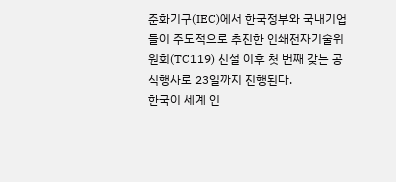준화기구(IEC)에서 한국정부와 국내기업들이 주도적으로 추진한 인쇄전자기술위원회(TC119) 신설 이후 첫 번째 갖는 공식행사로 23일까지 진행된다.
한국이 세계 인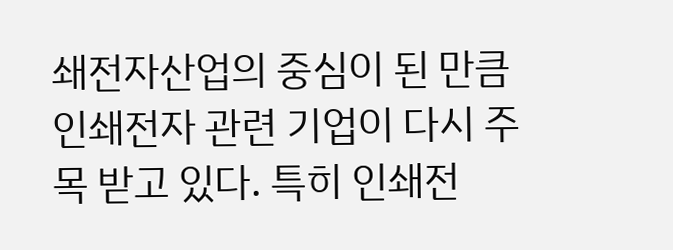쇄전자산업의 중심이 된 만큼 인쇄전자 관련 기업이 다시 주목 받고 있다. 특히 인쇄전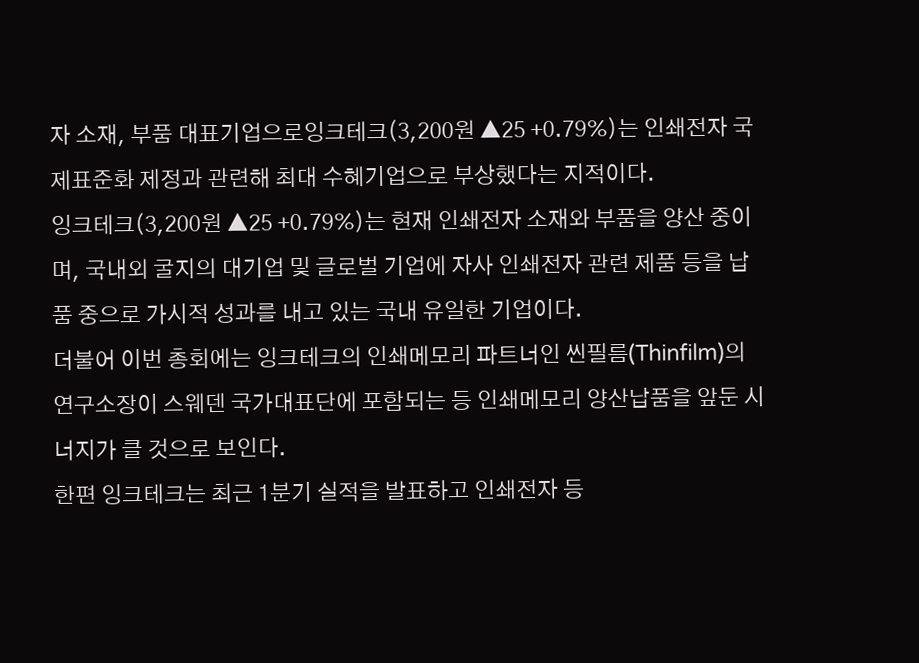자 소재, 부품 대표기업으로잉크테크(3,200원 ▲25 +0.79%)는 인쇄전자 국제표준화 제정과 관련해 최대 수혜기업으로 부상했다는 지적이다.
잉크테크(3,200원 ▲25 +0.79%)는 현재 인쇄전자 소재와 부품을 양산 중이며, 국내외 굴지의 대기업 및 글로벌 기업에 자사 인쇄전자 관련 제품 등을 납품 중으로 가시적 성과를 내고 있는 국내 유일한 기업이다.
더불어 이번 총회에는 잉크테크의 인쇄메모리 파트너인 씬필름(Thinfilm)의 연구소장이 스웨덴 국가대표단에 포함되는 등 인쇄메모리 양산납품을 앞둔 시너지가 클 것으로 보인다.
한편 잉크테크는 최근 1분기 실적을 발표하고 인쇄전자 등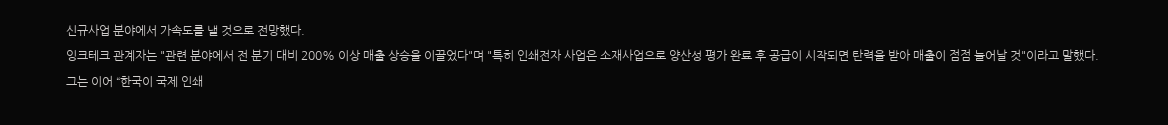신규사업 분야에서 가속도를 낼 것으로 전망했다.
잉크테크 관계자는 "관련 분야에서 전 분기 대비 200% 이상 매출 상승을 이끌었다"며 "특히 인쇄전자 사업은 소재사업으로 양산성 평가 완료 후 공급이 시작되면 탄력을 받아 매출이 점점 늘어날 것"이라고 말했다.
그는 이어 “한국이 국제 인쇄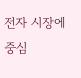전자 시장에 중심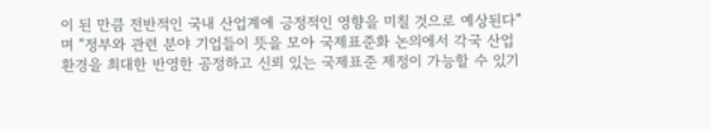이 된 만큼 전반적인 국내 산업계에 긍정적인 영향을 미칠 것으로 예상된다”며 “정부와 관련 분야 기업들이 뜻을 모아 국제표준화 논의에서 각국 산업 환경을 최대한 반영한 공정하고 신뢰 있는 국제표준 제정이 가능할 수 있기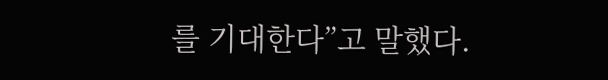를 기대한다”고 말했다.